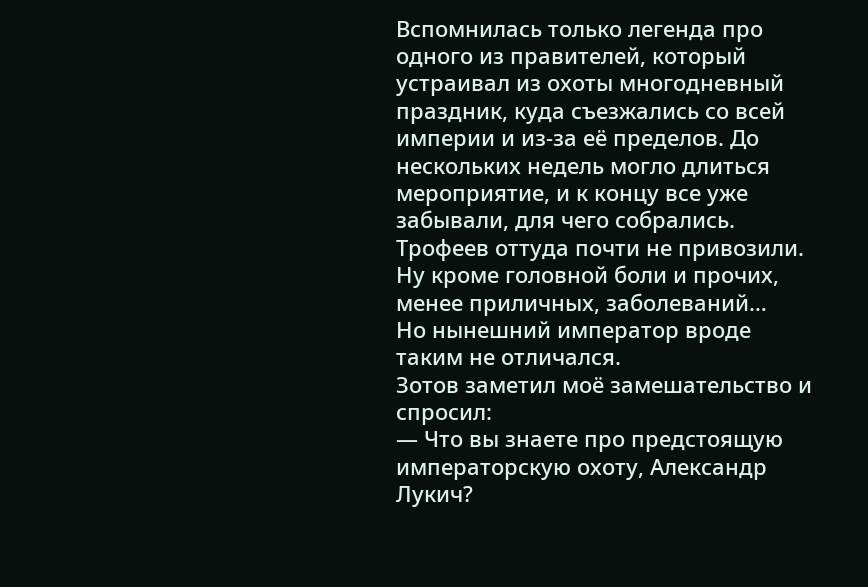Вспомнилась только легенда про одного из правителей, который устраивал из охоты многодневный праздник, куда съезжались со всей империи и из-за её пределов. До нескольких недель могло длиться мероприятие, и к концу все уже забывали, для чего собрались. Трофеев оттуда почти не привозили. Ну кроме головной боли и прочих, менее приличных, заболеваний…
Но нынешний император вроде таким не отличался.
Зотов заметил моё замешательство и спросил:
— Что вы знаете про предстоящую императорскую охоту, Александр Лукич?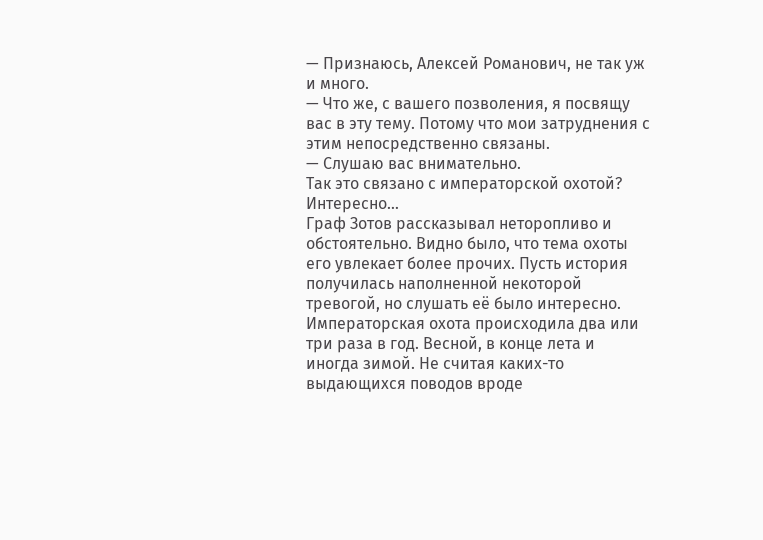— Признаюсь, Алексей Романович, не так уж и много.
— Что же, с вашего позволения, я посвящу вас в эту тему. Потому что мои затруднения с этим непосредственно связаны.
— Слушаю вас внимательно.
Так это связано с императорской охотой? Интересно…
Граф Зотов рассказывал неторопливо и обстоятельно. Видно было, что тема охоты его увлекает более прочих. Пусть история получилась наполненной некоторой тревогой, но слушать её было интересно.
Императорская охота происходила два или три раза в год. Весной, в конце лета и иногда зимой. Не считая каких-то выдающихся поводов вроде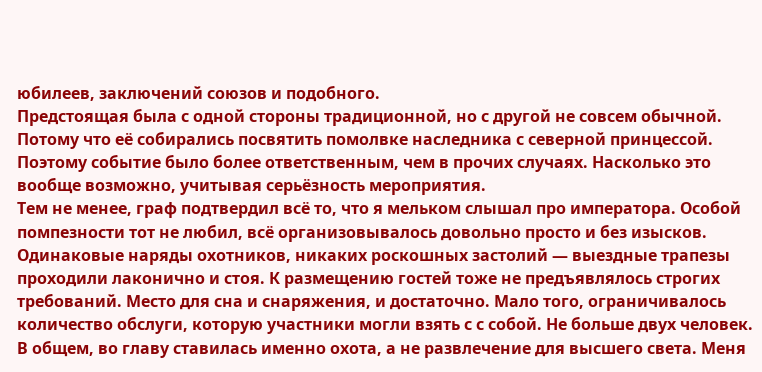юбилеев, заключений союзов и подобного.
Предстоящая была с одной стороны традиционной, но с другой не совсем обычной. Потому что её собирались посвятить помолвке наследника с северной принцессой.
Поэтому событие было более ответственным, чем в прочих случаях. Насколько это вообще возможно, учитывая серьёзность мероприятия.
Тем не менее, граф подтвердил всё то, что я мельком слышал про императора. Особой помпезности тот не любил, всё организовывалось довольно просто и без изысков.
Одинаковые наряды охотников, никаких роскошных застолий — выездные трапезы проходили лаконично и стоя. К размещению гостей тоже не предъявлялось строгих требований. Место для сна и снаряжения, и достаточно. Мало того, ограничивалось количество обслуги, которую участники могли взять с с собой. Не больше двух человек.
В общем, во главу ставилась именно охота, а не развлечение для высшего света. Меня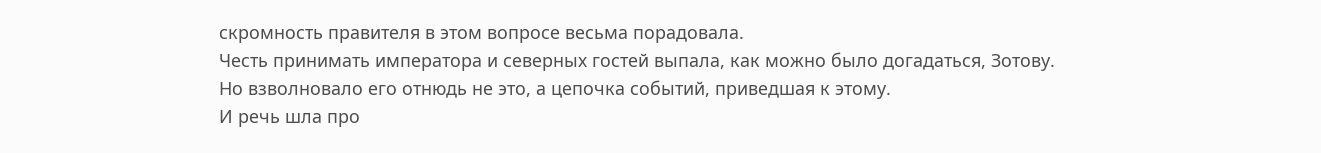скромность правителя в этом вопросе весьма порадовала.
Честь принимать императора и северных гостей выпала, как можно было догадаться, Зотову.
Но взволновало его отнюдь не это, а цепочка событий, приведшая к этому.
И речь шла про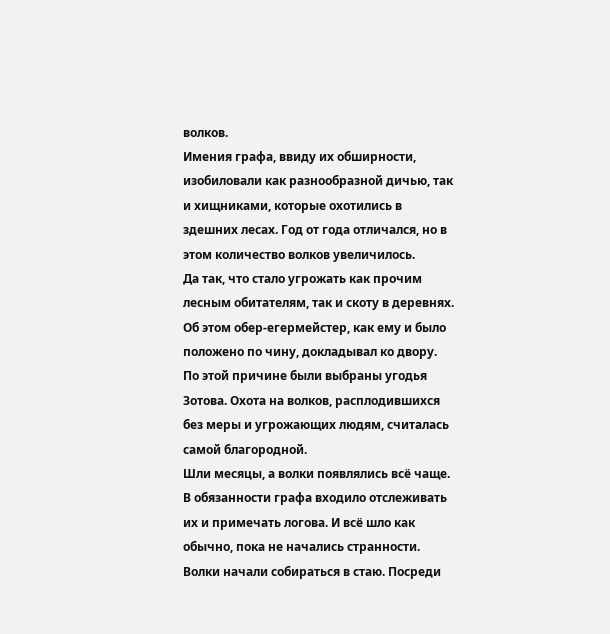волков.
Имения графа, ввиду их обширности, изобиловали как разнообразной дичью, так и хищниками, которые охотились в здешних лесах. Год от года отличался, но в этом количество волков увеличилось.
Да так, что стало угрожать как прочим лесным обитателям, так и скоту в деревнях. Об этом обер-егермейстер, как ему и было положено по чину, докладывал ко двору.
По этой причине были выбраны угодья Зотова. Охота на волков, расплодившихся без меры и угрожающих людям, считалась самой благородной.
Шли месяцы, а волки появлялись всё чаще. В обязанности графа входило отслеживать их и примечать логова. И всё шло как обычно, пока не начались странности.
Волки начали собираться в стаю. Посреди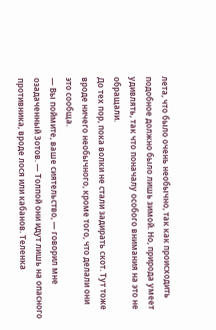лета, что было очень необычно, так как происходить подобное должно было лишь зимой. Но, природа умеет удивлять, так что поначалу особого внимания на это не обращали.
До тех пор, пока волки не стали задирать скот. Тут тоже вроде ничего необычного, кроме того, что делали они это сообща.
— Вы поймите, ваше сиятельство, — говорил мне озадаченный Зотов. — Толпой они идут лишь на опасного противника, вроде лося или кабанов. Теленка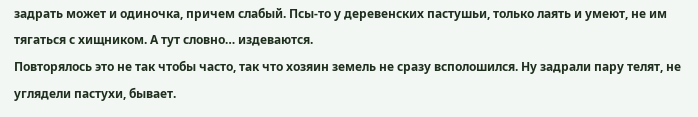задрать может и одиночка, причем слабый. Псы-то у деревенских пастушьи, только лаять и умеют, не им тягаться с хищником. А тут словно… издеваются.
Повторялось это не так чтобы часто, так что хозяин земель не сразу всполошился. Ну задрали пару телят, не углядели пастухи, бывает.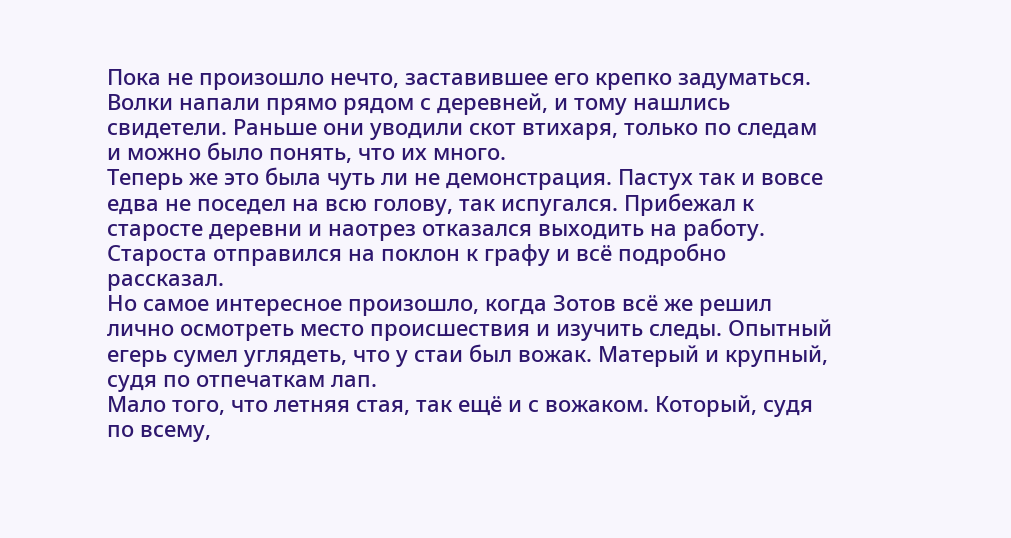Пока не произошло нечто, заставившее его крепко задуматься.
Волки напали прямо рядом с деревней, и тому нашлись свидетели. Раньше они уводили скот втихаря, только по следам и можно было понять, что их много.
Теперь же это была чуть ли не демонстрация. Пастух так и вовсе едва не поседел на всю голову, так испугался. Прибежал к старосте деревни и наотрез отказался выходить на работу. Староста отправился на поклон к графу и всё подробно рассказал.
Но самое интересное произошло, когда Зотов всё же решил лично осмотреть место происшествия и изучить следы. Опытный егерь сумел углядеть, что у стаи был вожак. Матерый и крупный, судя по отпечаткам лап.
Мало того, что летняя стая, так ещё и с вожаком. Который, судя по всему,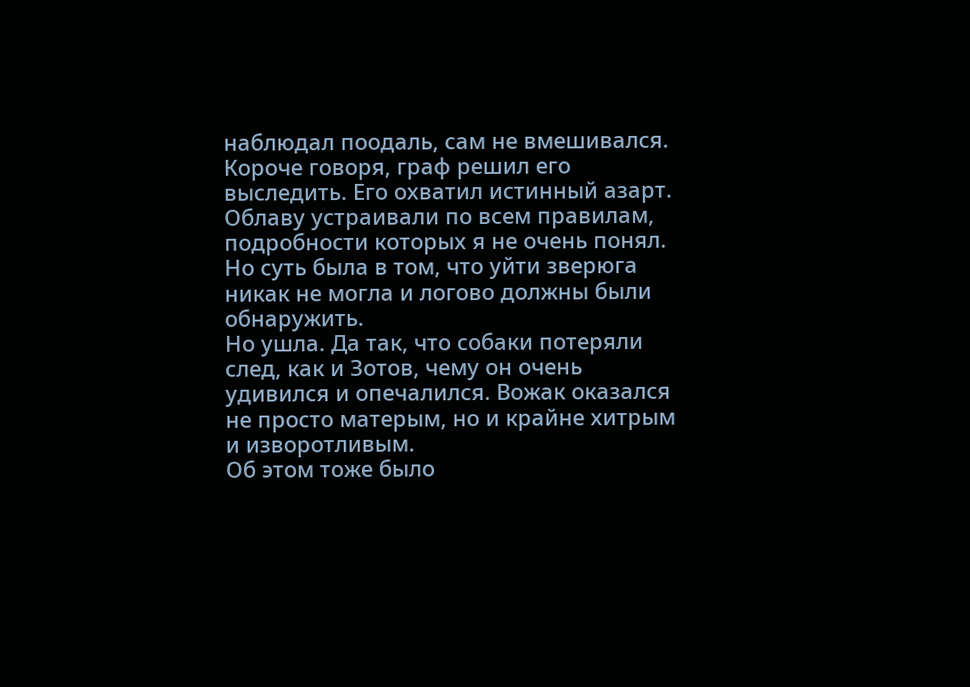наблюдал поодаль, сам не вмешивался.
Короче говоря, граф решил его выследить. Его охватил истинный азарт.
Облаву устраивали по всем правилам, подробности которых я не очень понял. Но суть была в том, что уйти зверюга никак не могла и логово должны были обнаружить.
Но ушла. Да так, что собаки потеряли след, как и Зотов, чему он очень удивился и опечалился. Вожак оказался не просто матерым, но и крайне хитрым и изворотливым.
Об этом тоже было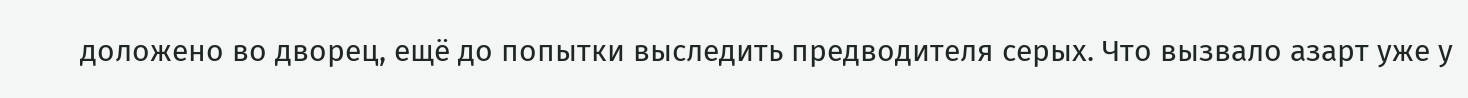доложено во дворец, ещё до попытки выследить предводителя серых. Что вызвало азарт уже у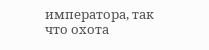императора, так что охота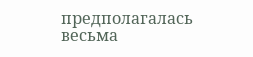предполагалась весьма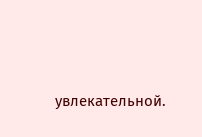увлекательной.